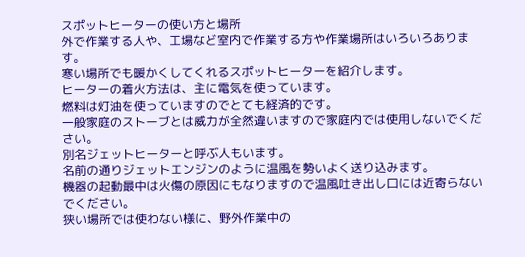スポットヒーターの使い方と場所
外で作業する人や、工場など室内で作業する方や作業場所はいろいろあります。
寒い場所でも暖かくしてくれるスポットヒーターを紹介します。
ヒーターの着火方法は、主に電気を使っています。
燃料は灯油を使っていますのでとても経済的です。
一般家庭のストーブとは威力が全然違いますので家庭内では使用しないでください。
別名ジェットヒーターと呼ぶ人もいます。
名前の通りジェットエンジンのように温風を勢いよく送り込みます。
機器の起動最中は火傷の原因にもなりますので温風吐き出し口には近寄らないでください。
狭い場所では使わない様に、野外作業中の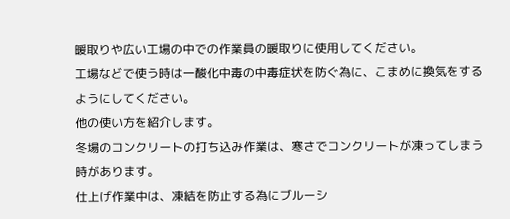暖取りや広い工場の中での作業員の暖取りに使用してください。
工場などで使う時は一酸化中毒の中毒症状を防ぐ為に、こまめに換気をするようにしてください。
他の使い方を紹介します。
冬場のコンクリートの打ち込み作業は、寒さでコンクリートが凍ってしまう時があります。
仕上げ作業中は、凍結を防止する為にブルーシ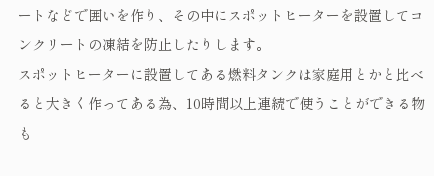ートなどで囲いを作り、その中にスポットヒーターを設置してコンクリートの凍結を防止したりします。
スポットヒーターに設置してある燃料タンクは家庭用とかと比べると大きく作ってある為、10時間以上連続で使うことができる物も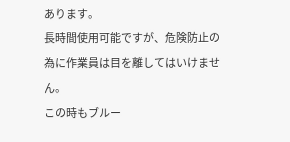あります。
長時間使用可能ですが、危険防止の為に作業員は目を離してはいけません。
この時もブルー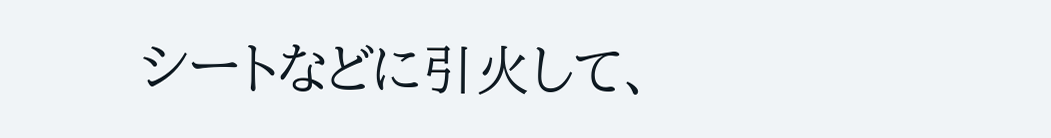シートなどに引火して、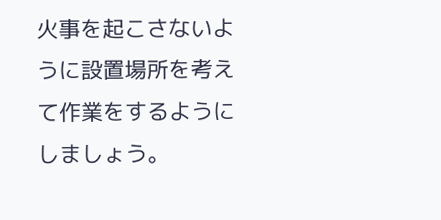火事を起こさないように設置場所を考えて作業をするようにしましょう。